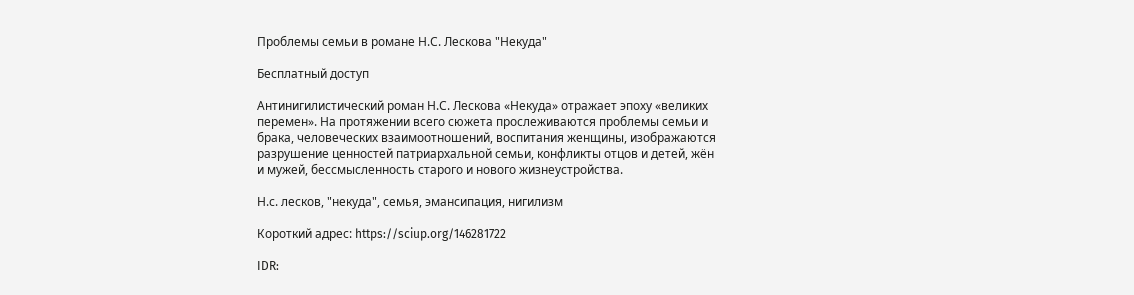Проблемы семьи в романе Н.С. Лескова "Некуда"

Бесплатный доступ

Антинигилистический роман Н.С. Лескова «Некуда» отражает эпоху «великих перемен». На протяжении всего сюжета прослеживаются проблемы семьи и брака, человеческих взаимоотношений, воспитания женщины, изображаются разрушение ценностей патриархальной семьи, конфликты отцов и детей, жён и мужей, бессмысленность старого и нового жизнеустройства.

Н.с. лесков, "некуда", семья, эмансипация, нигилизм

Короткий адрес: https://sciup.org/146281722

IDR: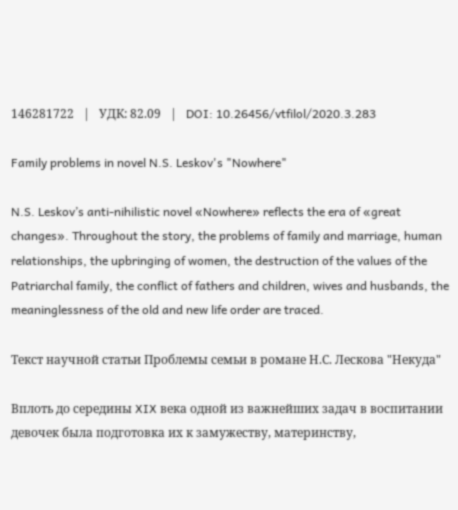146281722   |   УДК: 82.09   |   DOI: 10.26456/vtfilol/2020.3.283

Family problems in novel N.S. Leskov's "Nowhere"

N.S. Leskov’s anti-nihilistic novel «Nowhere» reflects the era of «great changes». Throughout the story, the problems of family and marriage, human relationships, the upbringing of women, the destruction of the values of the Patriarchal family, the conflict of fathers and children, wives and husbands, the meaninglessness of the old and new life order are traced.

Текст научной статьи Проблемы семьи в романе Н.С. Лескова "Некуда"

Вплоть до середины XIX века одной из важнейших задач в воспитании девочек была подготовка их к замужеству, материнству,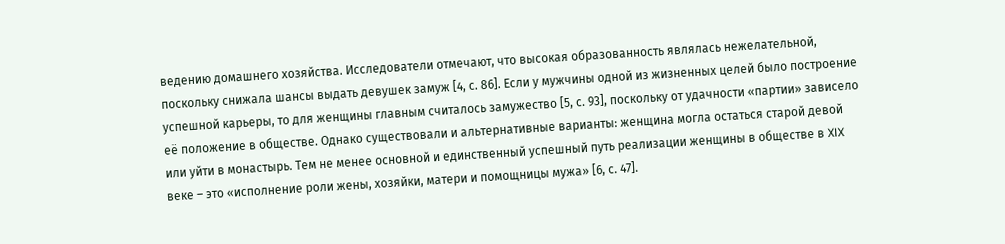ведению домашнего хозяйства. Исследователи отмечают, что высокая образованность являлась нежелательной, поскольку снижала шансы выдать девушек замуж [4, с. 86]. Если у мужчины одной из жизненных целей было построение успешной карьеры, то для женщины главным считалось замужество [5, с. 93], поскольку от удачности «партии» зависело её положение в обществе. Однако существовали и альтернативные варианты: женщина могла остаться старой девой или уйти в монастырь. Тем не менее основной и единственный успешный путь реализации женщины в обществе в XIX веке – это «исполнение роли жены, хозяйки, матери и помощницы мужа» [6, с. 47].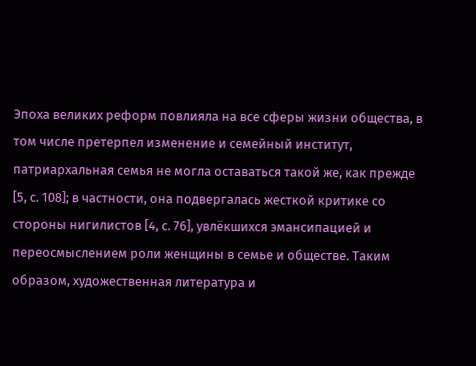Эпоха великих реформ повлияла на все сферы жизни общества, в том числе претерпел изменение и семейный институт, патриархальная семья не могла оставаться такой же, как прежде [5, с. 108]; в частности, она подвергалась жесткой критике со стороны нигилистов [4, с. 76], увлёкшихся эмансипацией и переосмыслением роли женщины в семье и обществе. Таким образом, художественная литература и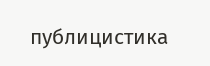публицистика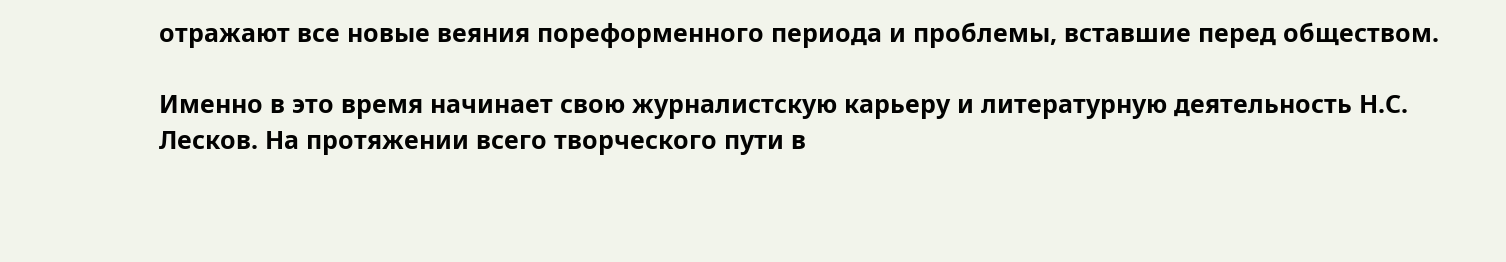отражают все новые веяния пореформенного периода и проблемы, вставшие перед обществом.

Именно в это время начинает свою журналистскую карьеру и литературную деятельность Н.С. Лесков. На протяжении всего творческого пути в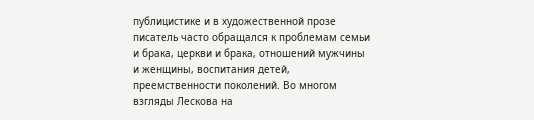публицистике и в художественной прозе писатель часто обращался к проблемам семьи и брака, церкви и брака, отношений мужчины и женщины, воспитания детей, преемственности поколений. Во многом взгляды Лескова на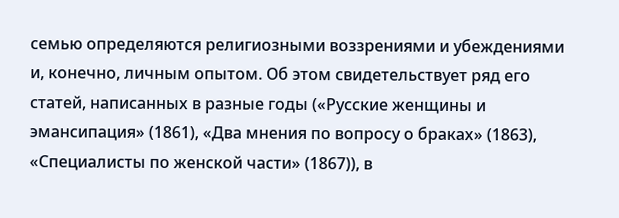семью определяются религиозными воззрениями и убеждениями и, конечно, личным опытом. Об этом свидетельствует ряд его статей, написанных в разные годы («Русские женщины и эмансипация» (1861), «Два мнения по вопросу о браках» (1863), «Специалисты по женской части» (1867)), в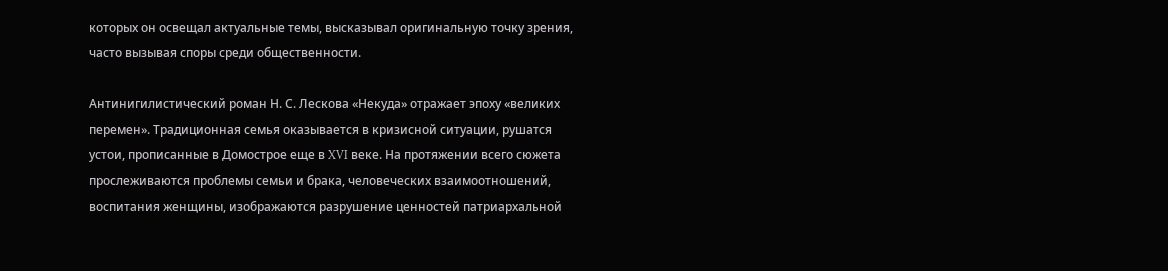которых он освещал актуальные темы, высказывал оригинальную точку зрения, часто вызывая споры среди общественности.

Антинигилистический роман Н. С. Лескова «Некуда» отражает эпоху «великих перемен». Традиционная семья оказывается в кризисной ситуации, рушатся устои, прописанные в Домострое еще в XVI веке. На протяжении всего сюжета прослеживаются проблемы семьи и брака, человеческих взаимоотношений, воспитания женщины, изображаются разрушение ценностей патриархальной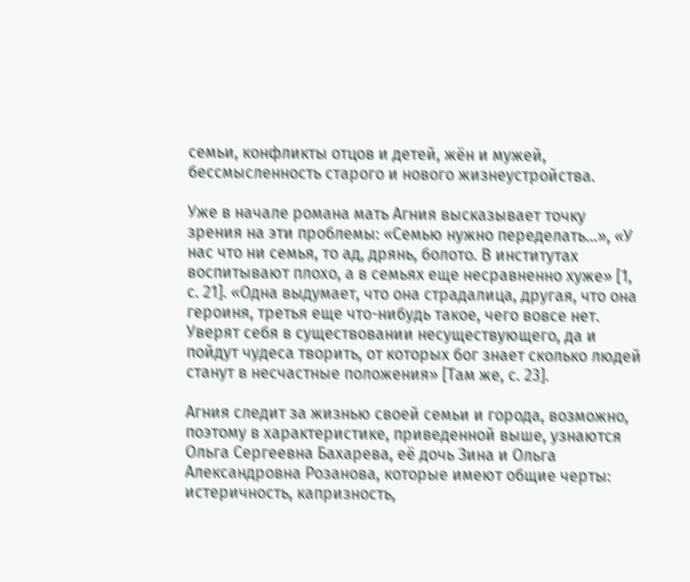семьи, конфликты отцов и детей, жён и мужей, бессмысленность старого и нового жизнеустройства.

Уже в начале романа мать Агния высказывает точку зрения на эти проблемы: «Семью нужно переделать…», «У нас что ни семья, то ад, дрянь, болото. В институтах воспитывают плохо, а в семьях еще несравненно хуже» [1, с. 21]. «Одна выдумает, что она страдалица, другая, что она героиня, третья еще что-нибудь такое, чего вовсе нет. Уверят себя в существовании несуществующего, да и пойдут чудеса творить, от которых бог знает сколько людей станут в несчастные положения» [Там же, с. 23].

Агния следит за жизнью своей семьи и города, возможно, поэтому в характеристике, приведенной выше, узнаются Ольга Сергеевна Бахарева, её дочь Зина и Ольга Александровна Розанова, которые имеют общие черты: истеричность, капризность,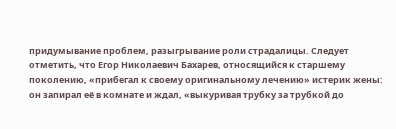придумывание проблем, разыгрывание роли страдалицы. Следует отметить, что Егор Николаевич Бахарев, относящийся к старшему поколению, «прибегал к своему оригинальному лечению» истерик жены: он запирал её в комнате и ждал, «выкуривая трубку за трубкой до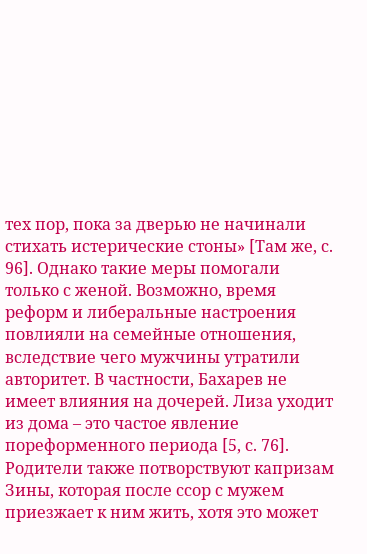тех пор, пока за дверью не начинали стихать истерические стоны» [Там же, с. 96]. Однако такие меры помогали только с женой. Возможно, время реформ и либеральные настроения повлияли на семейные отношения, вследствие чего мужчины утратили авторитет. В частности, Бахарев не имеет влияния на дочерей. Лиза уходит из дома – это частое явление пореформенного периода [5, с. 76]. Родители также потворствуют капризам Зины, которая после ссор с мужем приезжает к ним жить, хотя это может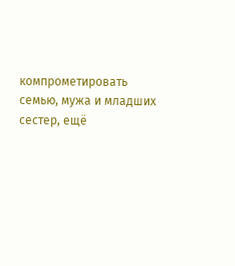компрометировать семью, мужа и младших сестер, ещё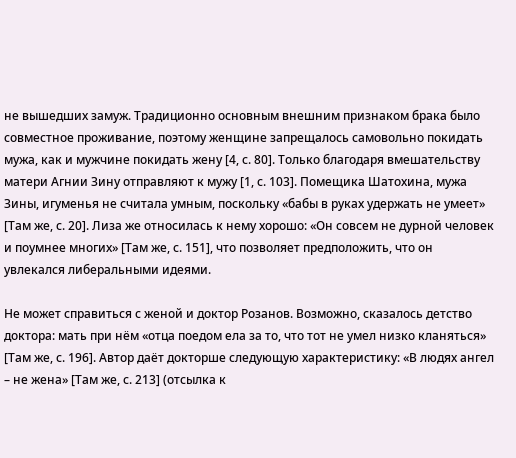не вышедших замуж. Традиционно основным внешним признаком брака было совместное проживание, поэтому женщине запрещалось самовольно покидать мужа, как и мужчине покидать жену [4, с. 80]. Только благодаря вмешательству матери Агнии Зину отправляют к мужу [1, с. 103]. Помещика Шатохина, мужа Зины, игуменья не считала умным, поскольку «бабы в руках удержать не умеет» [Там же, с. 20]. Лиза же относилась к нему хорошо: «Он совсем не дурной человек и поумнее многих» [Там же, с. 151], что позволяет предположить, что он увлекался либеральными идеями.

Не может справиться с женой и доктор Розанов. Возможно, сказалось детство доктора: мать при нём «отца поедом ела за то, что тот не умел низко кланяться» [Там же, с. 196]. Автор даёт докторше следующую характеристику: «В людях ангел – не жена» [Там же, с. 213] (отсылка к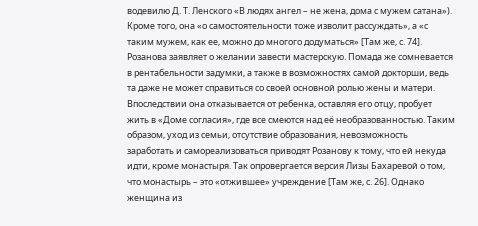водевилю Д. Т. Ленского «В людях ангел – не жена, дома с мужем сатана»). Кроме того, она «о самостоятельности тоже изволит рассуждать», а «с таким мужем, как ее, можно до многого додуматься» [Там же, с. 74]. Розанова заявляет о желании завести мастерскую. Помада же сомневается в рентабельности задумки, а также в возможностях самой докторши, ведь та даже не может справиться со своей основной ролью жены и матери. Впоследствии она отказывается от ребенка, оставляя его отцу, пробует жить в «Доме согласия», где все смеются над её необразованностью. Таким образом, уход из семьи, отсутствие образования, невозможность заработать и самореализоваться приводят Розанову к тому, что ей некуда идти, кроме монастыря. Так опровергается версия Лизы Бахаревой о том, что монастырь – это «отжившее» учреждение [Там же, с. 26]. Однако женщина из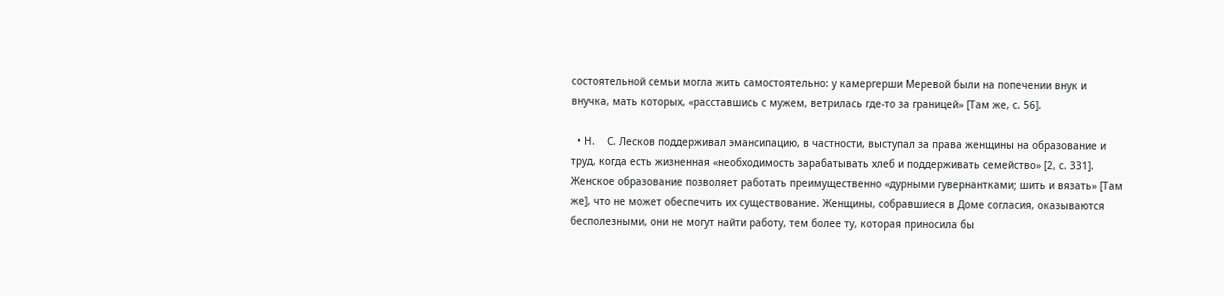состоятельной семьи могла жить самостоятельно: у камергерши Меревой были на попечении внук и внучка, мать которых, «расставшись с мужем, ветрилась где-то за границей» [Там же, с. 56].

  • Н.    С. Лесков поддерживал эмансипацию, в частности, выступал за права женщины на образование и труд, когда есть жизненная «необходимость зарабатывать хлеб и поддерживать семейство» [2, с. 331]. Женское образование позволяет работать преимущественно «дурными гувернантками; шить и вязать» [Там же], что не может обеспечить их существование. Женщины, собравшиеся в Доме согласия, оказываются бесполезными, они не могут найти работу, тем более ту, которая приносила бы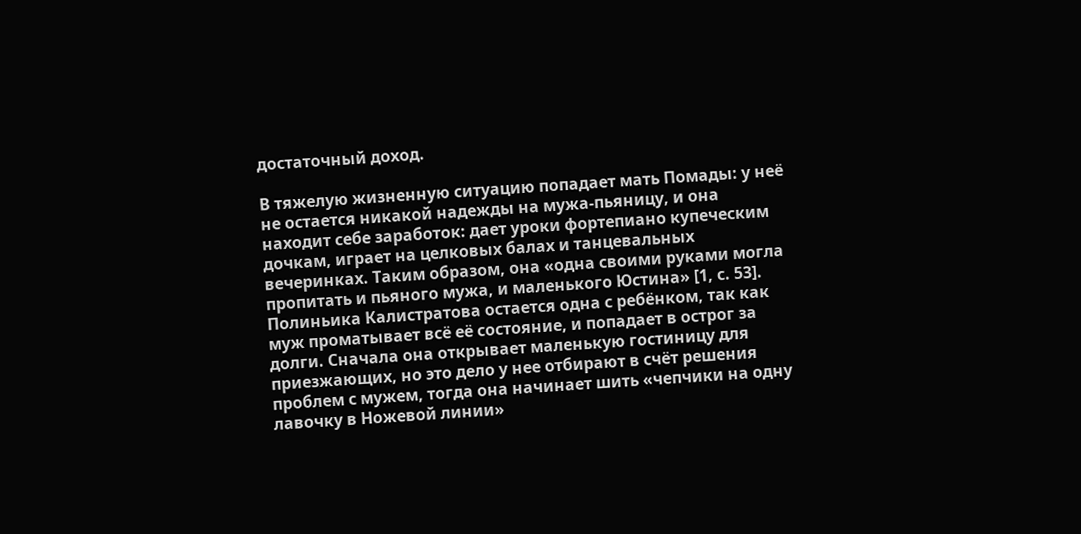достаточный доход.

В тяжелую жизненную ситуацию попадает мать Помады: у неё не остается никакой надежды на мужа-пьяницу, и она находит себе заработок: дает уроки фортепиано купеческим дочкам, играет на целковых балах и танцевальных вечеринках. Таким образом, она «одна своими руками могла пропитать и пьяного мужа, и маленького Юстина» [1, с. 53]. Полиньика Калистратова остается одна с ребёнком, так как муж проматывает всё её состояние, и попадает в острог за долги. Сначала она открывает маленькую гостиницу для приезжающих, но это дело у нее отбирают в счёт решения проблем с мужем, тогда она начинает шить «чепчики на одну лавочку в Ножевой линии»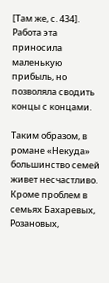[Там же, с. 434]. Работа эта приносила маленькую прибыль, но позволяла сводить концы с концами.

Таким образом, в романе «Некуда» большинство семей живет несчастливо. Кроме проблем в семьях Бахаревых, Розановых,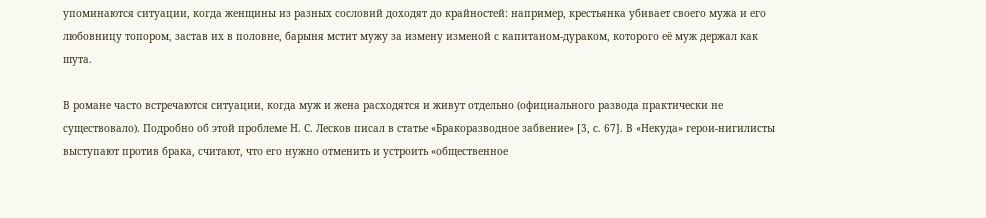упоминаются ситуации, когда женщины из разных сословий доходят до крайностей: например, крестьянка убивает своего мужа и его любовницу топором, застав их в половне, барыня мстит мужу за измену изменой с капитаном-дураком, которого её муж держал как шута.

В романе часто встречаются ситуации, когда муж и жена расходятся и живут отдельно (официального развода практически не существовало). Подробно об этой проблеме Н. С. Лесков писал в статье «Бракоразводное забвение» [3, с. 67]. В «Некуда» герои-нигилисты выступают против брака, считают, что его нужно отменить и устроить «общественное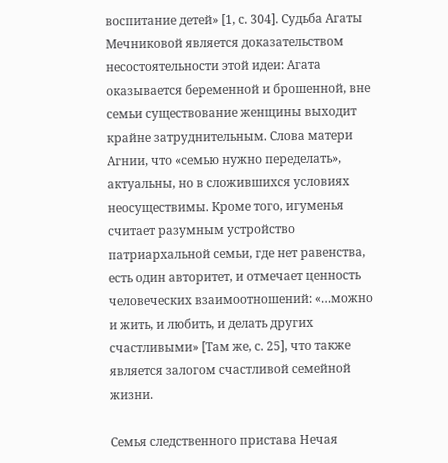воспитание детей» [1, с. 304]. Судьба Агаты Мечниковой является доказательством несостоятельности этой идеи: Агата оказывается беременной и брошенной, вне семьи существование женщины выходит крайне затруднительным. Слова матери Агнии, что «семью нужно переделать», актуальны, но в сложившихся условиях неосуществимы. Кроме того, игуменья считает разумным устройство патриархальной семьи, где нет равенства, есть один авторитет, и отмечает ценность человеческих взаимоотношений: «…можно и жить, и любить, и делать других счастливыми» [Там же, с. 25], что также является залогом счастливой семейной жизни.

Семья следственного пристава Нечая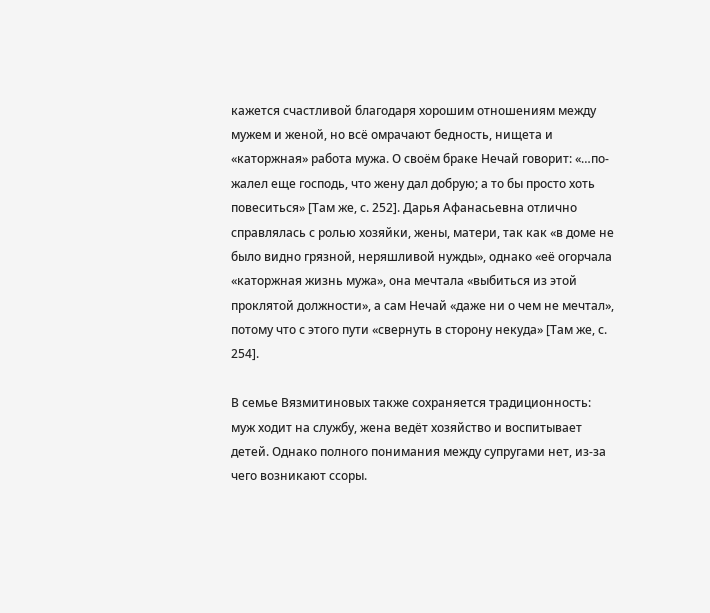кажется счастливой благодаря хорошим отношениям между мужем и женой, но всё омрачают бедность, нищета и «каторжная» работа мужа. О своём браке Нечай говорит: «…по-жалел еще господь, что жену дал добрую; а то бы просто хоть повеситься» [Там же, с. 252]. Дарья Афанасьевна отлично справлялась с ролью хозяйки, жены, матери, так как «в доме не было видно грязной, неряшливой нужды», однако «её огорчала «каторжная жизнь мужа», она мечтала «выбиться из этой проклятой должности», а сам Нечай «даже ни о чем не мечтал», потому что с этого пути «свернуть в сторону некуда» [Там же, с. 254].

В семье Вязмитиновых также сохраняется традиционность: муж ходит на службу, жена ведёт хозяйство и воспитывает детей. Однако полного понимания между супругами нет, из-за чего возникают ссоры.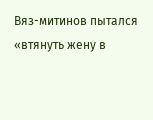Вяз-митинов пытался «втянуть жену в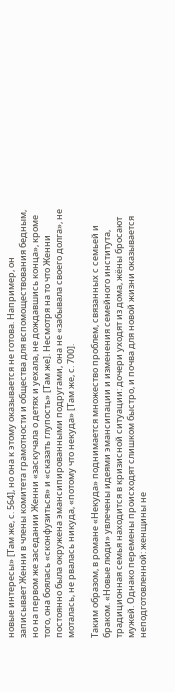новые интересы» [Там же, с. 564], но она к этому оказывается не готова. Например, он записывает Женни в члены комитета грамотности и общества для вспомоществования бедным, но на первом же заседании Женни «заскучала о детях и уехала, не дождавшись конца», кроме того, она боялась «сконфузиться» и «сказать глупость» [Там же]. Несмотря на то что Женни постоянно была окружена эмансипированными подругами, она не «забывала своего долга», не моталась, не рвалась никуда, «потому что некуда» [Там же, с. 700].

Таким образом, в романе «Некуда» поднимается множество проблем, связанных с семьей и браком. «Новые люди» увлечены идеями эмансипации и изменения семейного института, традиционная семья находится в кризисной ситуации: дочери уходят из дома, жёны бросают мужей. Однако перемены происходят слишком быстро, и почва для новой жизни оказывается неподготовленной: женщины не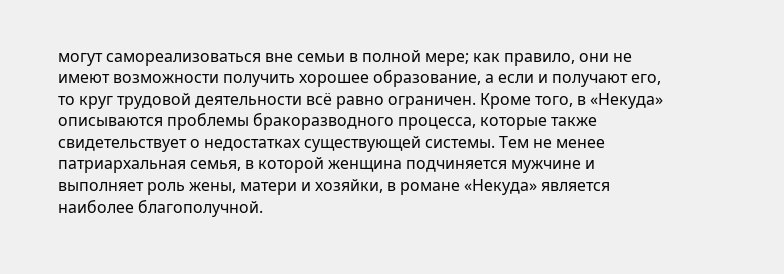могут самореализоваться вне семьи в полной мере; как правило, они не имеют возможности получить хорошее образование, а если и получают его, то круг трудовой деятельности всё равно ограничен. Кроме того, в «Некуда» описываются проблемы бракоразводного процесса, которые также свидетельствует о недостатках существующей системы. Тем не менее патриархальная семья, в которой женщина подчиняется мужчине и выполняет роль жены, матери и хозяйки, в романе «Некуда» является наиболее благополучной.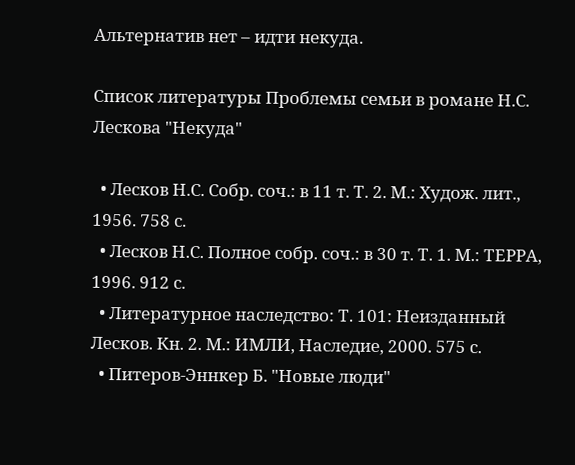Альтернатив нет – идти некуда.

Список литературы Проблемы семьи в романе Н.С. Лескова "Некуда"

  • Лесков Н.С. Собр. соч.: в 11 т. Т. 2. М.: Худож. лит., 1956. 758 с.
  • Лесков Н.С. Полное собр. соч.: в 30 т. Т. 1. М.: ТЕРРА, 1996. 912 с.
  • Литературное наследство: Т. 101: Неизданный Лесков. Кн. 2. М.: ИМЛИ, Наследие, 2000. 575 с.
  • Питеров-Эннкер Б. "Новые люди"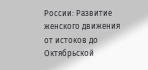России: Развитие женского движения от истоков до Октябрьской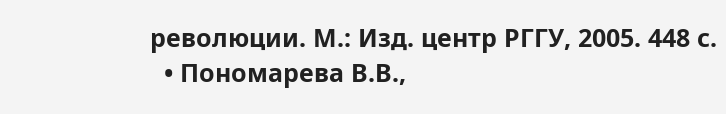революции. М.: Изд. центр РГГУ, 2005. 448 с.
  • Пономарева В.В.,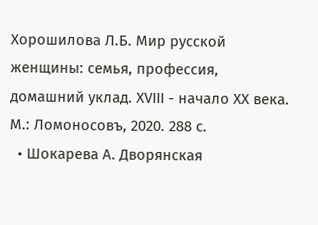Хорошилова Л.Б. Мир русской женщины: семья, профессия, домашний уклад. XVIII - начало XX века. М.: Ломоносовъ, 2020. 288 с.
  • Шокарева А. Дворянская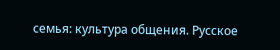семья: культура общения. Русское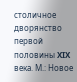столичное дворянство первой половины XIX века. М.: Новое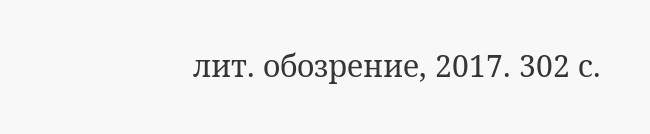лит. обозрение, 2017. 302 с.